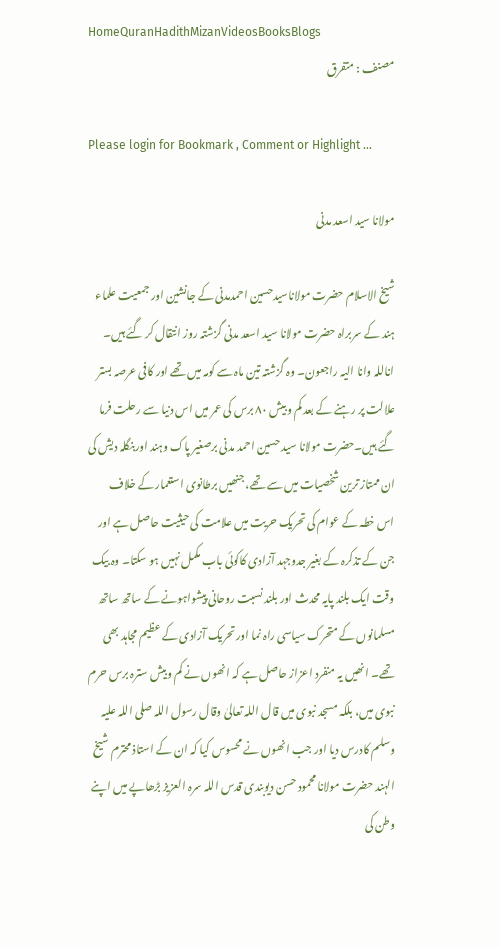HomeQuranHadithMizanVideosBooksBlogs
مصنف : متفرق

Please login for Bookmark , Comment or Highlight ...

مولانا سید اسعد مدنی

شیخ الاسلام حضرت مولاناسیدحسین احمدمدنی کے جانشین اور جمعیت علماء ہند کے سربراہ حضرت مولانا سید اسعد مدنی گزشتہ روز انتقال کر گئے ہیں۔ اناللہ وانا الیہ راجعون۔ وہ گزشتہ تین ماہ سے کومہ میں تھے اور کافی عرصہ بستر علالت پر رہنے کے بعد کم وبیش ۸۰ برس کی عمر میں اس دنیا سے رحلت فرما گئے ہیں۔حضرت مولانا سید حسین احمد مدنی برصغیر پاک وہند اوربنگلہ دیش کی ان ممتاز ترین شخصیات میں سے تھے، جنھیں برطانوی استعمار کے خلاف اس خطہ کے عوام کی تحریک حریت میں علامت کی حیثیت حاصل ہے اور جن کے تذکرہ کے بغیر جدوجہد آزادی کاکوئی باب مکمل نہیں ہو سکتا۔ وہ بیک وقت ایک بلند پایہ محدث اور بلند نسبت روحانی پیشواہونے کے ساتھ ساتھ مسلمانوں کے متحرک سیاسی راہ نما اور تحریک آزادی کے عظیم مجاہد بھی تھے۔ انھیں یہ منفرد اعزاز حاصل ہے کہ انھوں نے کم وبیش سترہ برس حرم نبوی میں، بلکہ مسجد نبوی میں قال اللہ تعالیٰ وقال رسول اللہ صلی اللہ علیہ وسلم کادرس دیا اور جب انھوں نے محسوس کیا کہ ان کے استاذ محترم شیخ الہند حضرت مولانا محمود حسن دیوبندی قدس اللہ سرہ العزیز بڑھاپے میں اپنے وطن کی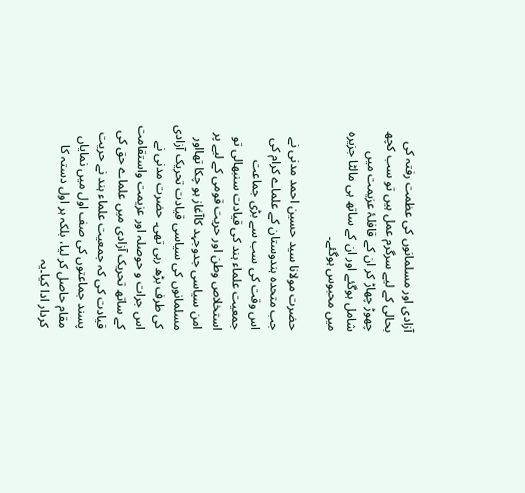آزادی اور مسلمانوں کی عظمت رفتہ کی بحالی کے لیے سرگرم عمل ہیں تو سب کچھ چھوڑ چھاڑ کر ان کے قافلۂ عزیمت میں شامل ہوگئے اور ان کے ساتھ ہی مالٹا جزیرہ میں محبوس ہوگئے۔

حضرت مولانا سید حسین احمد مدنی نے جب متحدہ ہندوستان کے علماے کرام کی اس وقت کی سب سے بڑی جماعت جمعیت علماء ہند کی قیادت سنبھالی تو استخلاص وطن اور حریت قومی کے لیے پر امن سیاسی جدوجہد کاآغاز ہو چکا تھااور مسلمانوں کی سیاسی قیادت تحریک آزادی کی طرف بڑھ رہی تھی۔ حضرت مدنی نے اس جرات و حوصلہ اور عزیمت واستقامت کے ساتھ تحریک آزادی میں علماے حق کی قیادت کی کہ جمعیت علماء ہند نے حریت پسند جماعتوں کی صف اول میں نمایاں مقام حاصل کر لیا، بلکہ ہر اول دستہ کا کردار ادا کیا۔یہ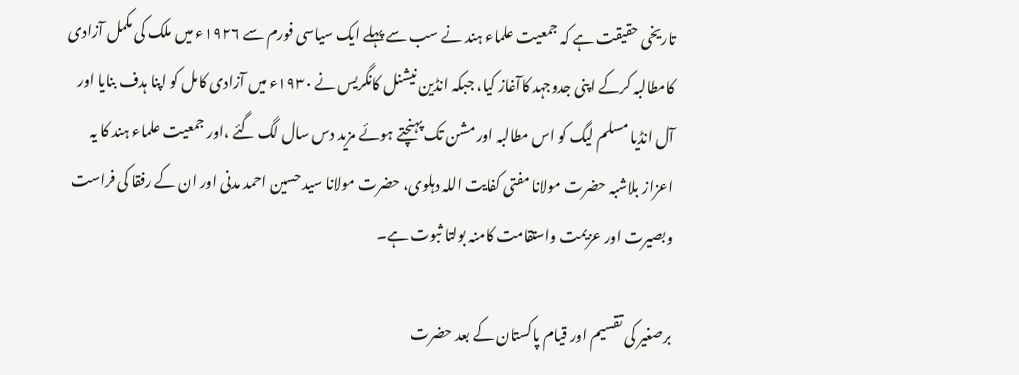تاریخی حقیقت ہے کہ جمعیت علماء ہند نے سب سے پہلے ایک سیاسی فورم سے ۱۹۲۶ء میں ملک کی مکمل آزادی کامطالبہ کرکے اپنی جدوجہد کاآغاز کیا، جبکہ انڈین نیشنل کانگریس نے ۱۹۳۰ء میں آزادی کامل کو اپنا ہدف بنایا اور آل انڈیا مسلم لیگ کو اس مطالبہ اور مشن تک پہنچتے ہوئے مزید دس سال لگ گئے ،اور جمعیت علماء ہند کا یہ اعزاز بلاشبہ حضرت مولانا مفتی کفایت اللہ دہلوی، حضرت مولانا سید حسین احمد مدنی اور ان کے رفقا کی فراست وبصیرت اور عزیمت واستقامت کامنہ بولتا ثبوت ہے۔

برصغیر کی تقسیم اور قیام پاکستان کے بعد حضرت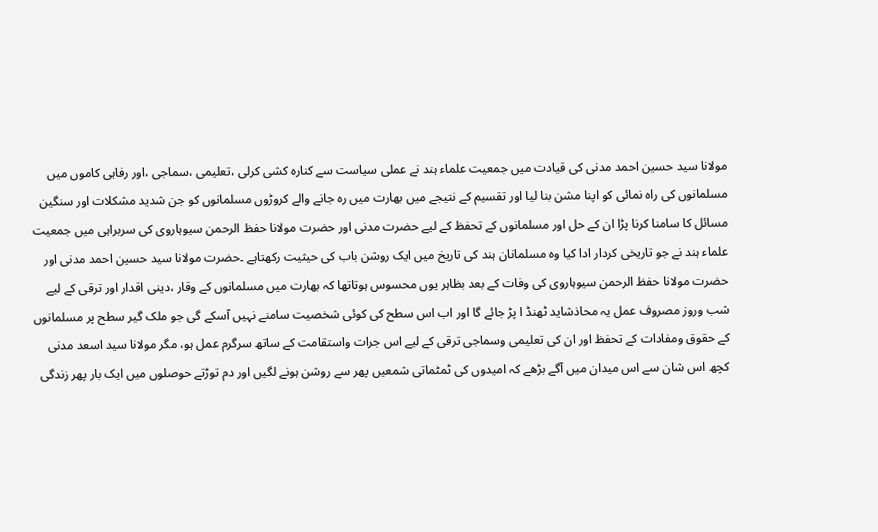مولانا سید حسین احمد مدنی کی قیادت میں جمعیت علماء ہند نے عملی سیاست سے کنارہ کشی کرلی ،تعلیمی ،سماجی ،اور رفاہی کاموں میں مسلمانوں کی راہ نمائی کو اپنا مشن بنا لیا اور تقسیم کے نتیجے میں بھارت میں رہ جانے والے کروڑوں مسلمانوں کو جن شدید مشکلات اور سنگین مسائل کا سامنا کرنا پڑا ان کے حل اور مسلمانوں کے تحفظ کے لیے حضرت مدنی اور حضرت مولانا حفظ الرحمن سیوہاروی کی سربراہی میں جمعیت علماء ہند نے جو تاریخی کردار ادا کیا وہ مسلمانان ہند کی تاریخ میں ایک روشن باب کی حیثیت رکھتاہے ۔حضرت مولانا سید حسین احمد مدنی اور حضرت مولانا حفظ الرحمن سیوہاروی کی وفات کے بعد بظاہر یوں محسوس ہوتاتھا کہ بھارت میں مسلمانوں کے وقار ،دینی اقدار اور ترقی کے لیے شب وروز مصروف عمل یہ محاذشاید ٹھنڈ ا پڑ جائے گا اور اب اس سطح کی کوئی شخصیت سامنے نہیں آسکے گی جو ملک گیر سطح پر مسلمانوں کے حقوق ومفادات کے تحفظ اور ان کی تعلیمی وسماجی ترقی کے لیے اس جرات واستقامت کے ساتھ سرگرم عمل ہو، مگر مولانا سید اسعد مدنی کچھ اس شان سے اس میدان میں آگے بڑھے کہ امیدوں کی ٹمٹماتی شمعیں پھر سے روشن ہونے لگیں اور دم توڑتے حوصلوں میں ایک بار پھر زندگی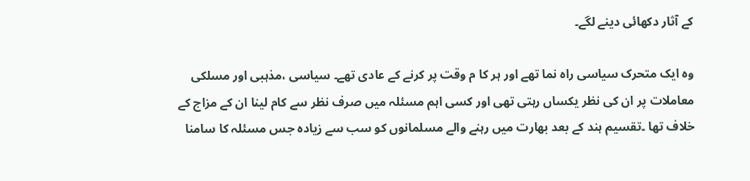کے آثار دکھائی دینے لگے۔

وہ ایک متحرک سیاسی راہ نما تھے اور ہر کا م وقت پر کرنے کے عادی تھے۔ سیاسی ،مذہبی اور مسلکی معاملات پر ان کی نظر یکساں رہتی تھی اور کسی اہم مسئلہ میں صرف نظر سے کام لینا ان کے مزاج کے خلاف تھا ۔تقسیم ہند کے بعد بھارت میں رہنے والے مسلمانوں کو سب سے زیادہ جس مسئلہ کا سامنا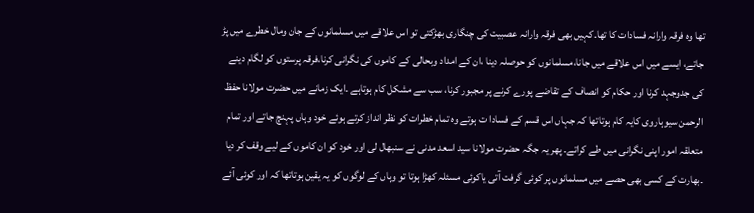تھا وہ فرقہ وارانہ فسادات کا تھا۔کہیں بھی فرقہ وارانہ عصبیت کی چنگاری بھڑکتی تو اس علاقے میں مسلمانوں کے جان ومال خطرے میں پڑ جاتے، ایسے میں اس علاقے میں جانا،مسلمانوں کو حوصلہ دینا ،ان کے امداد وبحالی کے کاموں کی نگرانی کرنا،فرقہ پرستوں کو لگام دینے کی جدوجہد کرنا اور حکام کو انصاف کے تقاضے پورے کرنے پر مجبور کرنا، سب سے مشکل کام ہوتاہے ۔ایک زمانے میں حضرت مولانا حفظ الرحمن سیوہاروی کایہ کام ہوتاتھا کہ جہاں اس قسم کے فسادا ت ہوتے وہ تمام خطرات کو نظر انداز کرتے ہوئے خود وہاں پہنچ جاتے اور تمام متعلقہ امور اپنی نگرانی میں طے کراتے۔ پھر یہ جگہ حضرت مولانا سید اسعد مدنی نے سنبھال لی اور خود کو ان کاموں کے لیے وقف کر دیا ۔بھارت کے کسی بھی حصے میں مسلمانوں پر کوئی گرفت آتی یاکوئی مسئلہ کھڑا ہوتا تو وہاں کے لوگوں کو یہ یقین ہوتاتھا کہ اور کوئی آئے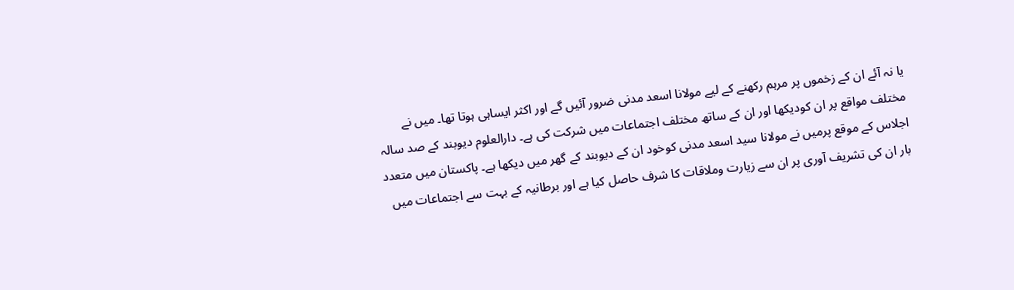یا نہ آئے ان کے زخموں پر مرہم رکھنے کے لیے مولانا اسعد مدنی ضرور آئیں گے اور اکثر ایساہی ہوتا تھا۔ میں نے مختلف مواقع پر ان کودیکھا اور ان کے ساتھ مختلف اجتماعات میں شرکت کی ہے۔ دارالعلوم دیوبند کے صد سالہ اجلاس کے موقع پرمیں نے مولانا سید اسعد مدنی کوخود ان کے دیوبند کے گھر میں دیکھا ہے۔ پاکستان میں متعدد بار ان کی تشریف آوری پر ان سے زیارت وملاقات کا شرف حاصل کیا ہے اور برطانیہ کے بہت سے اجتماعات میں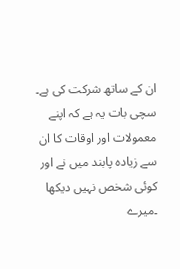ان کے ساتھ شرکت کی ہے۔ سچی بات یہ ہے کہ اپنے معمولات اور اوقات کا ان سے زیادہ پابند میں نے اور کوئی شخص نہیں دیکھا ۔میرے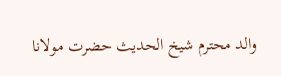والد محترم شیخ الحدیث حضرت مولانا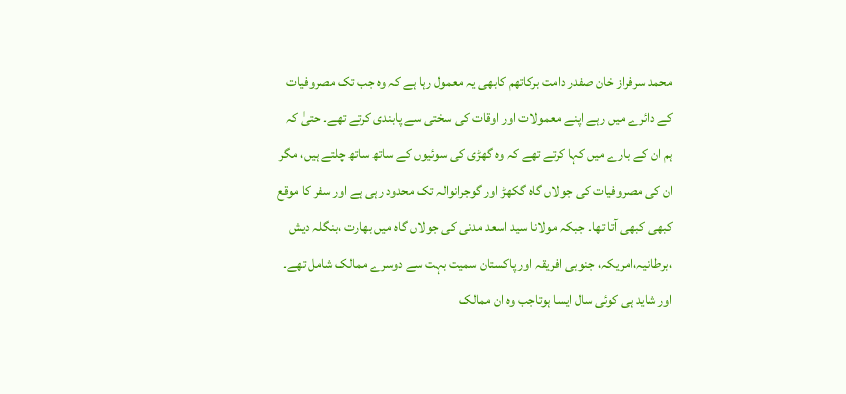محمد سرفراز خان صفدر دامت برکاتھم کابھی یہ معمول رہا ہے کہ وہ جب تک مصروفیات کے دائرے میں رہے اپنے معمولات اور اوقات کی سختی سے پابندی کرتے تھے۔ حتیٰ کہ ہم ان کے بارے میں کہا کرتے تھے کہ وہ گھڑی کی سوئیوں کے ساتھ ساتھ چلتے ہیں، مگر ان کی مصروفیات کی جولاں گاہ گکھڑ اور گوجرانوالہ تک محدود رہی ہے اور سفر کا موقع کبھی کبھی آتا تھا۔ جبکہ مولانا سید اسعد مدنی کی جولاں گاہ میں بھارت ،بنگلہ دیش ،برطانیہ،امریکہ، جنوبی افریقہ اور پاکستان سمیت بہت سے دوسرے ممالک شامل تھے۔ اور شاید ہی کوئی سال ایسا ہوتاجب وہ ان ممالک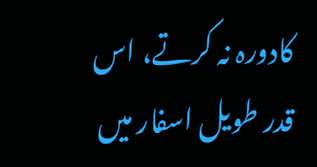کادورہ نہ کرتے، اس قدر طویل اسفار میں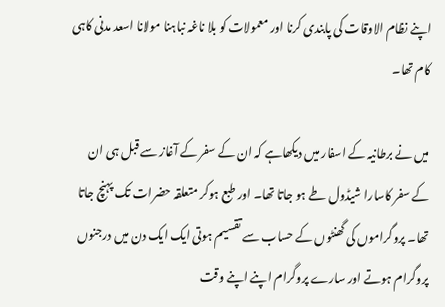اپنے نظام الاوقات کی پابندی کرنا اور معمولات کو بلا ناغہ نباہنا مولانا اسعد مدنی کاہی کام تھا۔

میں نے برطانیہ کے اسفار میں دیکھاہے کہ ان کے سفر کے آغاز سے قبل ہی ان کے سفر کاسارا شیڈول طے ہو جاتا تھا۔ اور طبع ہوکر متعلقہ حضرات تک پہنچ جاتا تھا۔ پروگراموں کی گھنٹوں کے حساب سے تقسیم ہوتی ایک ایک دن میں درجنوں پروگرام ہوتے اور سارے پروگرام اپنے اپنے وقت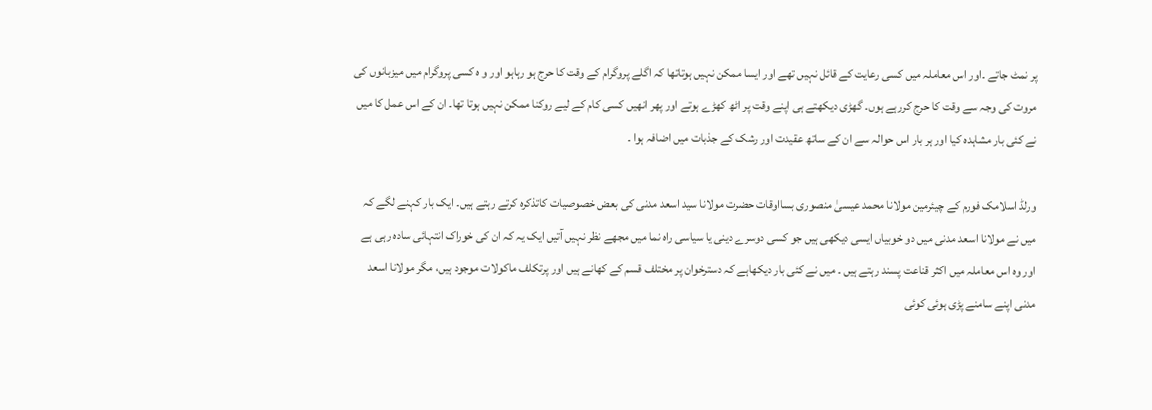پر نمٹ جاتے ۔اور اس معاملہ میں کسی رعایت کے قائل نہیں تھے اور ایسا ممکن نہیں ہوتاتھا کہ اگلے پروگرام کے وقت کا حرج ہو رہاہو اور و ہ کسی پروگرام میں میزبانوں کی مروت کی وجہ سے وقت کا حرج کررہے ہوں۔ گھڑی دیکھتے ہی اپنے وقت پر اٹھ کھڑے ہوتے اور پھر انھیں کسی کام کے لیے روکنا ممکن نہیں ہوتا تھا۔ ان کے اس عمل کا میں نے کئی بار مشاہدہ کیا اور ہر بار اس حوالہ سے ان کے ساتھ عقیدت اور رشک کے جذبات میں اضافہ ہوا ۔

ورلڈ اسلامک فورم کے چیئرمین مولانا محمد عیسیٰ منصوری بسااوقات حضرت مولانا سید اسعد مدنی کی بعض خصوصیات کاتذکرہ کرتے رہتے ہیں۔ ایک بار کہنے لگے کہ میں نے مولانا اسعد مدنی میں دو خوبیاں ایسی دیکھی ہیں جو کسی دوسرے دینی یا سیاسی راہ نما میں مجھے نظر نہیں آتیں ایک یہ کہ ان کی خوراک انتہائی سادہ رہی ہے اور وہ اس معاملہ میں اکثر قناعت پسند رہتے ہیں ۔ میں نے کئی بار دیکھاہے کہ دسترخوان پر مختلف قسم کے کھانے ہیں اور پرتکلف ماکولات موجود ہیں، مگر مولانا اسعد مدنی اپنے سامنے پڑی ہوئی کوئی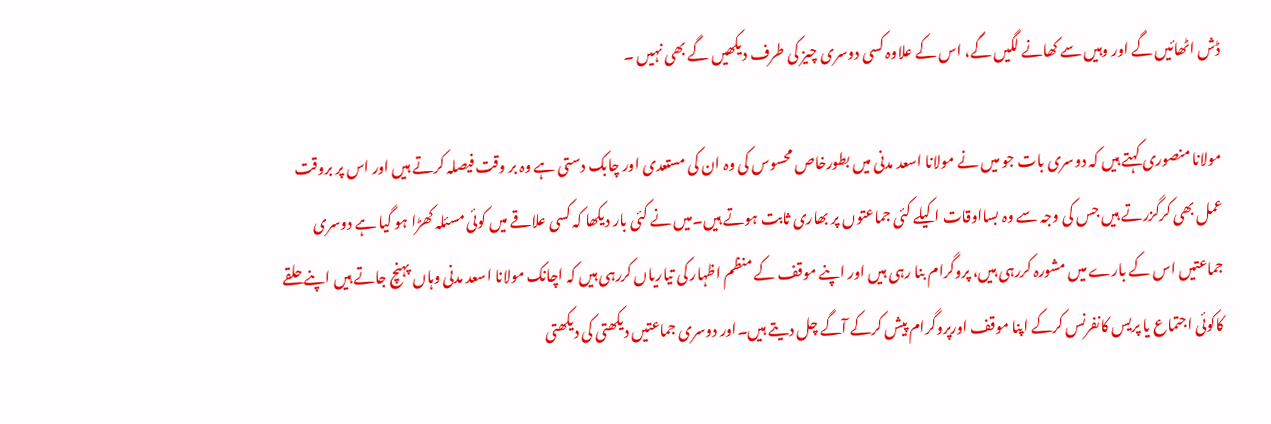ڈش اٹھائیں گے اور وہیں سے کھانے لگیں گے، اس کے علاوہ کسی دوسری چیز کی طرف دیکھیں گے بھی نہیں ۔

مولانا منصوری کہتے ہیں کہ دوسری بات جو میں نے مولانا اسعد مدنی میں بطورخاص محسوس کی وہ ان کی مستعدی اور چابک دستی ہے وہ بر وقت فیصلہ کرتے ہیں اور اس پر بروقت عمل بھی کرگزرتے ہیں جس کی وجہ سے وہ بسااوقات اکیلے کئی جماعتوں پر بھاری ثابت ہوتے ہیں۔میں نے کئی بار دیکھا کہ کسی علاقے میں کوئی مسئلہ کھڑا ہو گیا ہے دوسری جماعتیں اس کے بارے میں مشورہ کررہی ہیں، پروگرام بنا رہی ہیں اور اپنے موقف کے منظم اظہار کی تیاریاں کررہی ہیں کہ اچانک مولانا اسعد مدنی وہاں پہنچ جاتے ہیں اپنے حلقے کاکوئی اجتماع یا پریس کانفرنس کرکے اپنا موقف اورپروگرام پیش کرکے آگے چل دیتے ہیں۔اور دوسری جماعتیں دیکھتی کی دیکھتی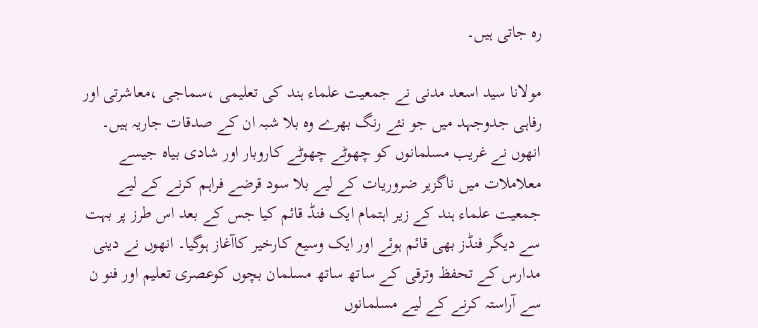رہ جاتی ہیں۔

مولانا سید اسعد مدنی نے جمعیت علماء ہند کی تعلیمی ،سماجی ،معاشرتی اور رفاہی جدوجہد میں جو نئے رنگ بھرے وہ بلا شبہ ان کے صدقات جاریہ ہیں۔ انھوں نے غریب مسلمانوں کو چھوٹے چھوٹے کاروبار اور شادی بیاہ جیسے معلاملات میں ناگزیر ضروریات کے لیے بلا سود قرضے فراہم کرنے کے لیے جمعیت علماء ہند کے زیر اہتمام ایک فنڈ قائم کیا جس کے بعد اس طرز پر بہت سے دیگر فنڈز بھی قائم ہوئے اور ایک وسیع کارخیر کاآغاز ہوگیا۔ انھوں نے دینی مدارس کے تحفظ وترقی کے ساتھ ساتھ مسلمان بچوں کوعصری تعلیم اور فنو ن سے آراستہ کرنے کے لیے مسلمانوں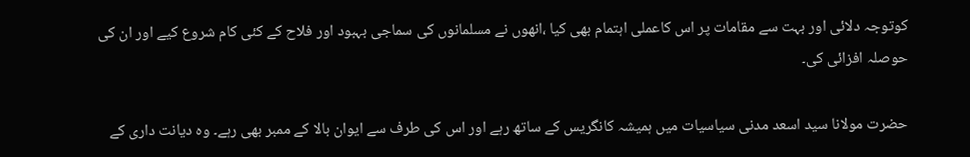کوتوجہ دلائی اور بہت سے مقامات پر اس کاعملی اہتمام بھی کیا ،انھوں نے مسلمانوں کی سماجی بہبود اور فلاح کے کئی کام شروع کیے اور ان کی حوصلہ افزائی کی۔

حضرت مولانا سید اسعد مدنی سیاسیات میں ہمیشہ کانگریس کے ساتھ رہے اور اس کی طرف سے ایوان بالا کے ممبر بھی رہے۔ وہ دیانت داری کے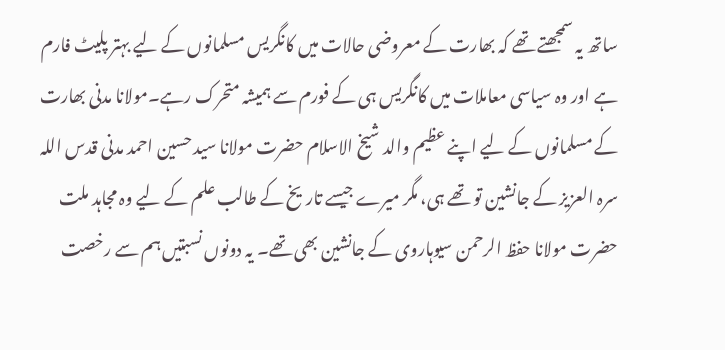ساتھ یہ سمجھتے تھے کہ بھارت کے معروضی حالات میں کانگریس مسلمانوں کے لیے بہتر پلیٹ فارم ہے اور وہ سیاسی معاملات میں کانگریس ہی کے فورم سے ہمیشہ متحرک رہے۔مولانا مدنی بھارت کے مسلمانوں کے لیے اپنے عظیم والد شیخ الاسلام حضرت مولانا سید حسین احمد مدنی قدس اللہ سرہ العزیز کے جانشین تو تھے ہی، مگر میرے جیسے تاریخ کے طالب علم کے لیے وہ مجاہد ملت حضرت مولانا حفظ الرحمن سیوہاروی کے جانشین بھی تھے۔ یہ دونوں نسبتیں ہم سے رخصت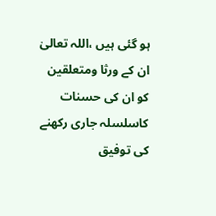ہو گئی ہیں ،اللہ تعالیٰ ان کے ورثا ومتعلقین کو ان کی حسنات کاسلسلہ جاری رکھنے کی توفیق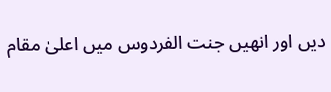دیں اور انھیں جنت الفردوس میں اعلیٰ مقام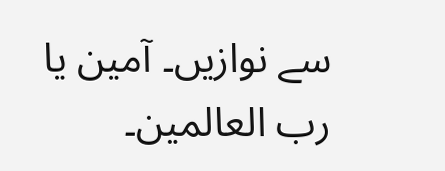سے نوازیں۔ آمین یا رب العالمین۔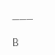___

B